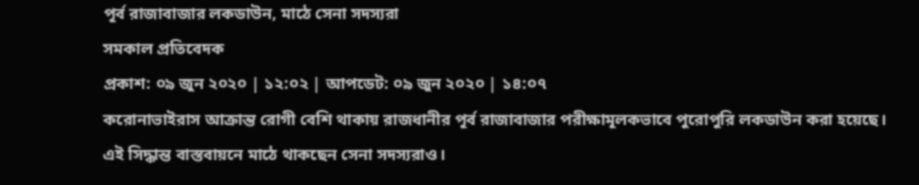পূর্ব রাজাবাজার লকডাউন, মাঠে সেনা সদস্যরা
সমকাল প্রতিবেদক
প্রকাশ: ০৯ জুন ২০২০ | ১২:০২ | আপডেট: ০৯ জুন ২০২০ | ১৪:০৭
করোনাভাইরাস আক্রান্ত রোগী বেশি থাকায় রাজধানীর পূর্ব রাজাবাজার পরীক্ষামূলকভাবে পুরোপুরি লকডাউন করা হয়েছে। এই সিদ্ধান্ত বাস্তবায়নে মাঠে থাকছেন সেনা সদস্যরাও।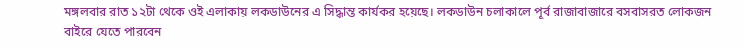মঙ্গলবার রাত ১২টা থেকে ওই এলাকায় লকডাউনের এ সিদ্ধান্ত কার্যকর হয়েছে। লকডাউন চলাকালে পূর্ব রাজাবাজারে বসবাসরত লোকজন বাইরে যেতে পারবেন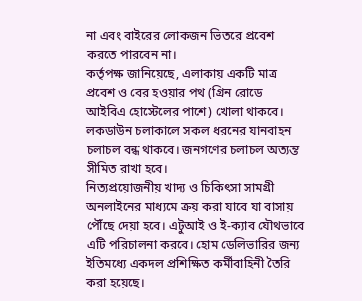না এবং বাইরের লোকজন ভিতরে প্রবেশ করতে পারবেন না।
কর্তৃপক্ষ জানিয়েছে, এলাকায় একটি মাত্র প্রবেশ ও বের হওয়ার পথ (গ্রিন রোডে আইবিএ হোস্টেলের পাশে) খোলা থাকবে। লকডাউন চলাকালে সকল ধরনের যানবাহন চলাচল বন্ধ থাকবে। জনগণের চলাচল অত্যন্ত সীমিত রাখা হবে।
নিত্যপ্রয়োজনীয় খাদ্য ও চিকিৎসা সামগ্রী অনলাইনের মাধ্যমে ক্রয় করা যাবে যা বাসায় পৌঁছে দেয়া হবে। এটুআই ও ই-ক্যাব যৌথভাবে এটি পরিচালনা করবে। হোম ডেলিভারির জন্য ইতিমধ্যে একদল প্রশিক্ষিত কর্মীবাহিনী তৈরি করা হয়েছে।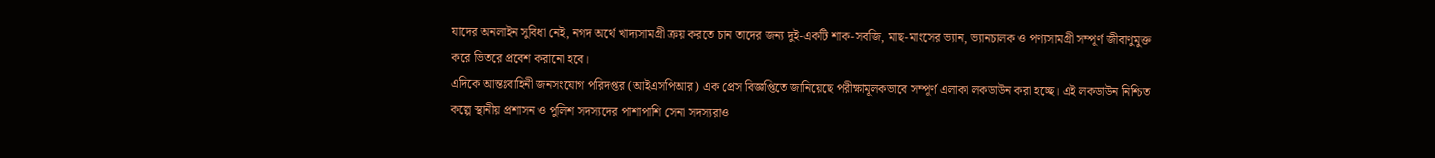যাদের অনলাইন সুবিধা নেই, নগদ অর্থে খাদ্যসামগ্রী ক্রয় করতে চান তাদের জন্য দুই-একটি শাক-সবজি, মাছ-মাংসের ভ্যান, ভ্যানচালক ও পণ্যসামগ্রী সম্পূর্ণ জীবাণুমুক্ত করে ভিতরে প্রবেশ করানো হবে।
এদিকে আন্তঃবাহিনী জনসংযোগ পরিদপ্তর (আইএসপিআর) এক প্রেস বিজ্ঞপ্তিতে জানিয়েছে পরীক্ষামূলকভাবে সম্পূর্ণ এলাকা লকডাউন করা হচ্ছে। এই লকডাউন নিশ্চিত কল্পে স্থানীয় প্রশাসন ও পুলিশ সদস্যদের পাশাপাশি সেনা সদস্যরাও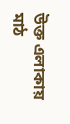উক্ত এলাকায় মাঠ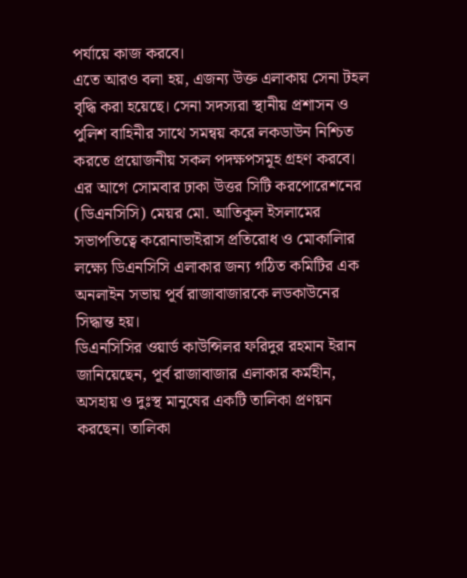পর্যায়ে কাজ করবে।
এতে আরও বলা হয়, এজন্য উক্ত এলাকায় সেনা টহল বৃদ্ধি করা হয়েছে। সেনা সদস্যরা স্থানীয় প্রশাসন ও পুলিশ বাহিনীর সাথে সমন্বয় করে লকডাউন নিশ্চিত করতে প্রয়োজনীয় সকল পদক্ষপসমূহ গ্রহণ করবে।
এর আগে সোমবার ঢাকা উত্তর সিটি করপোরেশনের (ডিএনসিসি) মেয়র মো. আতিকুল ইসলামের সভাপতিত্বে করোনাভাইরাস প্রতিরোধ ও মোকালিার লক্ষ্যে ডিএনসিসি এলাকার জন্য গঠিত কমিটির এক অনলাইন সভায় পূর্ব রাজাবাজারকে লডকাউনের সিদ্ধান্ত হয়।
ডিএনসিসির ওয়ার্ড কাউন্সিলর ফরিদুর রহমান ইরান জানিয়েছেন, পূর্ব রাজাবাজার এলাকার কর্মহীন, অসহায় ও দুঃস্থ মানুষের একটি তালিকা প্রণয়ন করছেন। তালিকা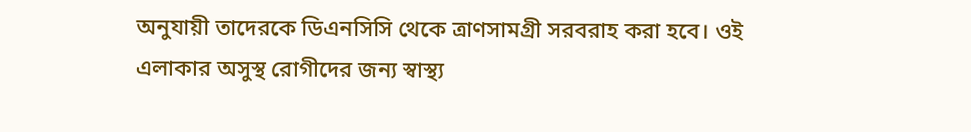অনুযায়ী তাদেরকে ডিএনসিসি থেকে ত্রাণসামগ্রী সরবরাহ করা হবে। ওই এলাকার অসুস্থ রোগীদের জন্য স্বাস্থ্য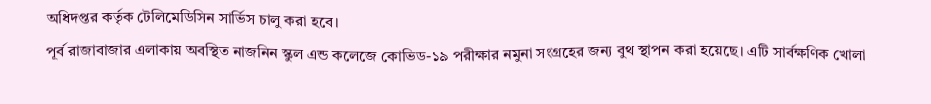অধিদপ্তর কর্তৃক টেলিমেডিসিন সার্ভিস চালু করা হবে।
পূর্ব রাজাবাজার এলাকায় অবস্থিত নাজনিন স্কুল এন্ড কলেজে কোভিড-১৯ পরীক্ষার নমুনা সংগ্রহের জন্য বুথ স্থাপন করা হয়েছে। এটি সার্বক্ষণিক খোলা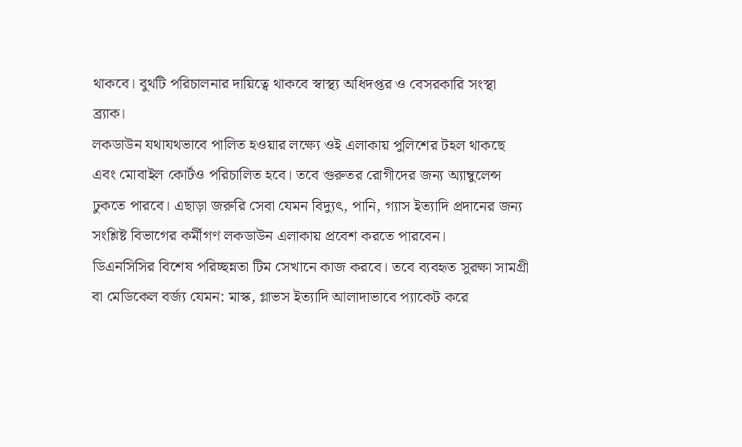থাকবে। বুথটি পরিচালনার দায়িত্বে থাকবে স্বাস্থ্য অধিদপ্তর ও বেসরকারি সংস্থা ব্র্যাক।
লকডাউন যথাযথভাবে পালিত হওয়ার লক্ষ্যে ওই এলাকায় পুলিশের টহল থাকছে এবং মোবাইল কোর্টও পরিচালিত হবে। তবে গুরুতর রোগীদের জন্য অ্যাম্বুলেন্স ঢুকতে পারবে। এছাড়া জরুরি সেবা যেমন বিদ্যুৎ, পানি, গ্যাস ইত্যাদি প্রদানের জন্য সংশ্লিষ্ট বিভাগের কর্মীগণ লকডাউন এলাকায় প্রবেশ করতে পারবেন।
ডিএনসিসির বিশেষ পরিচ্ছন্নতা টিম সেখানে কাজ করবে। তবে ব্যবহৃত সুরক্ষা সামগ্রী বা মেডিকেল বর্জ্য যেমন: মাস্ক, গ্লাভস ইত্যাদি আলাদাভাবে প্যাকেট করে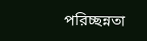পরিচ্ছন্নতা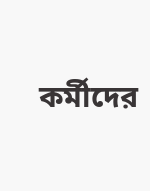কর্মীদের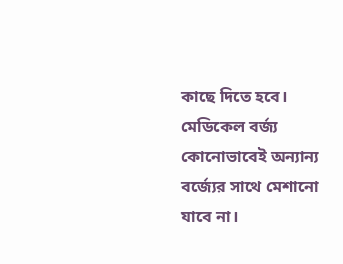কাছে দিতে হবে। মেডিকেল বর্জ্য কোনোভাবেই অন্যান্য বর্জ্যের সাথে মেশানো যাবে না।